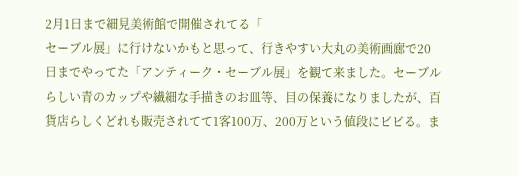2月1日まで細見美術館で開催されてる「
セーブル展」に行けないかもと思って、行きやすい大丸の美術画廊で20日までやってた「アンティーク・セーブル展」を観て来ました。セーブルらしい青のカップや繊細な手描きのお皿等、目の保養になりましたが、百貨店らしくどれも販売されてて1客100万、200万という値段にビビる。ま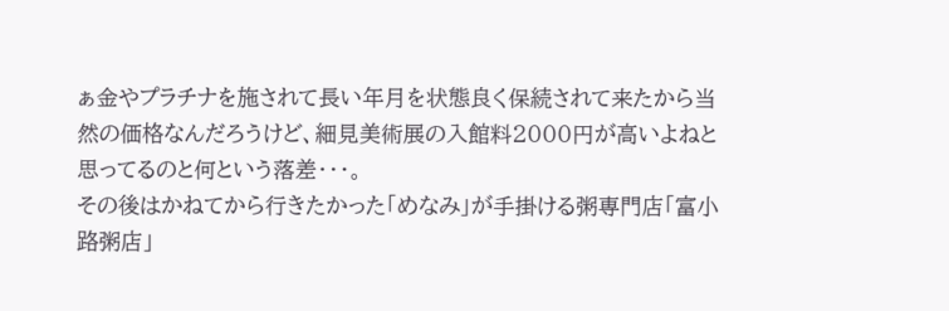ぁ金やプラチナを施されて長い年月を状態良く保続されて来たから当然の価格なんだろうけど、細見美術展の入館料2000円が高いよねと思ってるのと何という落差・・・。
その後はかねてから行きたかった「めなみ」が手掛ける粥専門店「富小路粥店」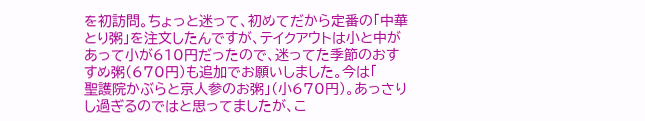を初訪問。ちょっと迷って、初めてだから定番の「中華とり粥」を注文したんですが、テイクアウトは小と中があって小が610円だったので、迷ってた季節のおすすめ粥(670円)も追加でお願いしました。今は「
聖護院かぶらと京人参のお粥」(小670円)。あっさりし過ぎるのではと思ってましたが、こ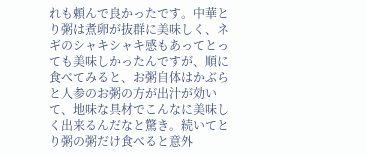れも頼んで良かったです。中華とり粥は煮卵が抜群に美味しく、ネギのシャキシャキ感もあってとっても美味しかったんですが、順に食べてみると、お粥自体はかぶらと人参のお粥の方が出汁が効いて、地味な具材でこんなに美味しく出来るんだなと驚き。続いてとり粥の粥だけ食べると意外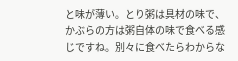と味が薄い。とり粥は具材の味で、かぶらの方は粥自体の味で食べる感じですね。別々に食べたらわからな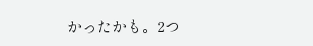かったかも。2つ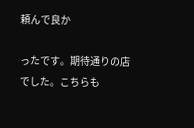頼んで良か

ったです。期待通りの店でした。こちらも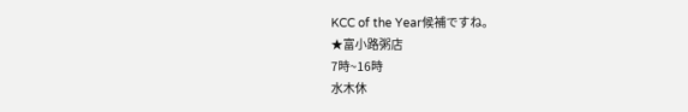KCC of the Year候補ですね。
★富小路粥店
7時~16時
水木休